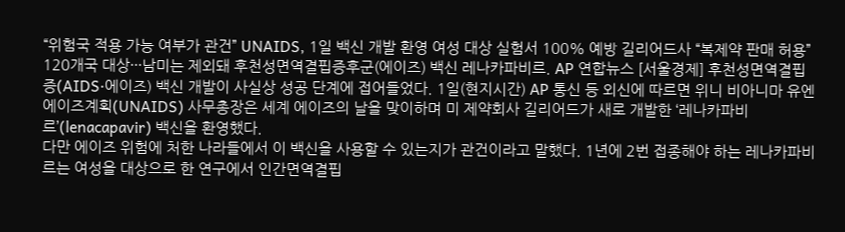“위험국 적용 가능 여부가 관건” UNAIDS, 1일 백신 개발 환영 여성 대상 실험서 100% 예방 길리어드사 “복제약 판매 허용” 120개국 대상···남미는 제외돼 후천성면역결핍증후군(에이즈) 백신 레나카파비르. AP 연합뉴스 [서울경제] 후천성면역결핍증(AIDS·에이즈) 백신 개발이 사실상 성공 단계에 접어들었다. 1일(현지시간) AP 통신 등 외신에 따르면 위니 비아니마 유엔 에이즈계획(UNAIDS) 사무총장은 세계 에이즈의 날을 맞이하며 미 제약회사 길리어드가 새로 개발한 ‘레나카파비르’(lenacapavir) 백신을 환영했다.
다만 에이즈 위험에 처한 나라들에서 이 백신을 사용할 수 있는지가 관건이라고 말했다. 1년에 2번 접종해야 하는 레나카파비르는 여성을 대상으로 한 연구에서 인간면역결핍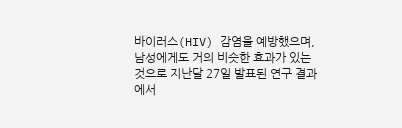바이러스(HIV) 감염을 예방했으며, 남성에게도 거의 비슷한 효과가 있는 것으로 지난달 27일 발표된 연구 결과에서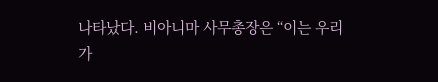나타났다. 비아니마 사무총장은 “이는 우리가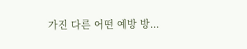가진 다른 어떤 예방 방...